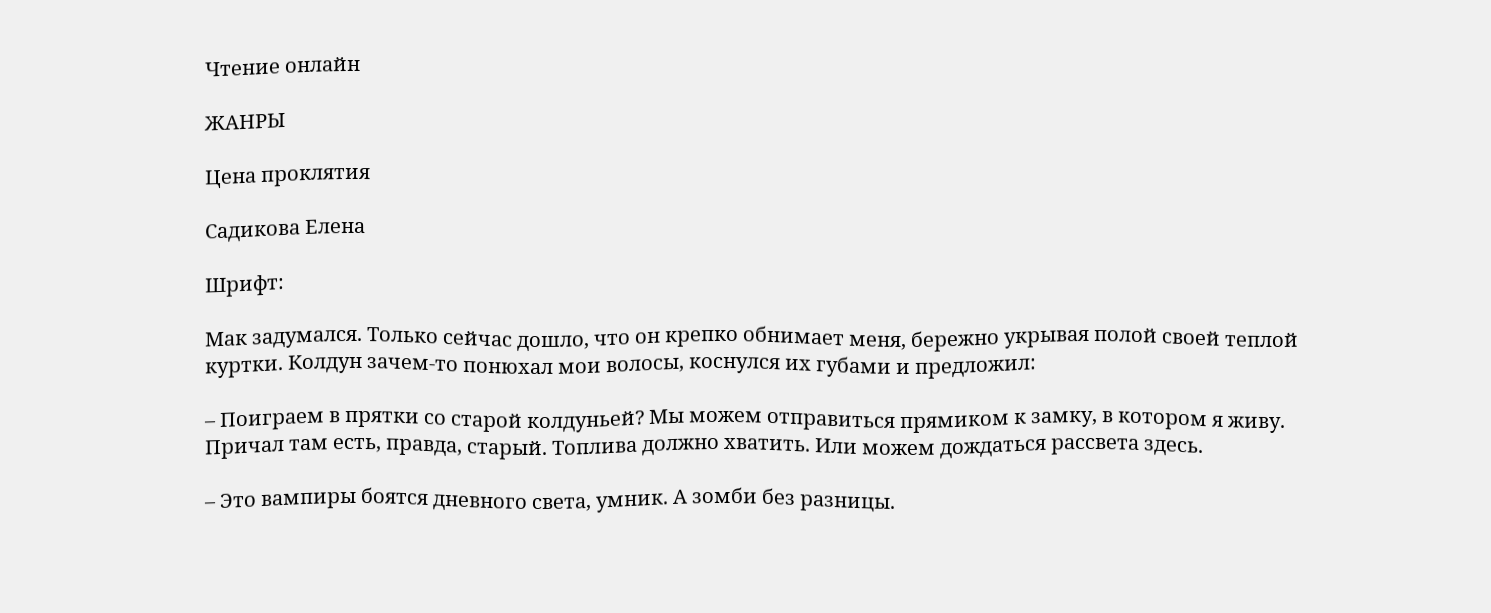Чтение онлайн

ЖАНРЫ

Цена проклятия

Садикова Елена

Шрифт:

Мак задумался. Только сейчас дошло, что он крепко обнимает меня, бережно укрывая полой своей теплой куртки. Колдун зачем-то понюхал мои волосы, коснулся их губами и предложил:

– Поиграем в прятки со старой колдуньей? Мы можем отправиться прямиком к замку, в котором я живу. Причал там есть, правда, старый. Топлива должно хватить. Или можем дождаться рассвета здесь.

– Это вампиры боятся дневного света, умник. А зомби без разницы.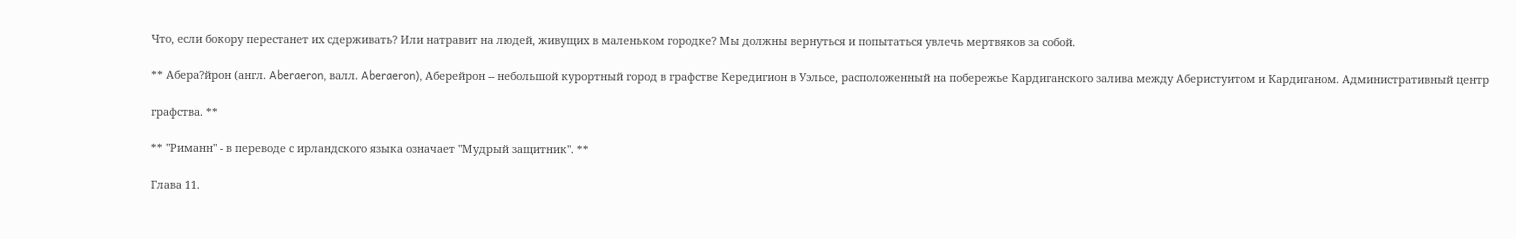Что, если бокору перестанет их сдерживать? Или натравит на людей, живущих в маленьком городке? Мы должны вернуться и попытаться увлечь мертвяков за собой.

** Абера?йрон (англ. Aberaeron, валл. Aberaeron), Аберейрон -- небольшой курортный город в графстве Кередигион в Уэльсе, расположенный на побережье Кардиганского залива между Аберистуитом и Кардиганом. Административный центр

графства. **

** "Риманн" - в переводе с ирландского языка означает "Мудрый защитник". **

Глава 11.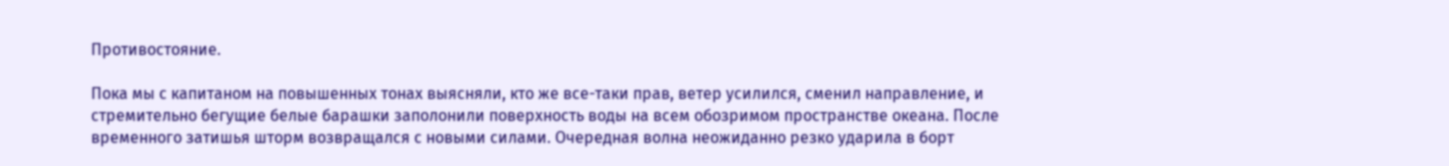Противостояние.

Пока мы с капитаном на повышенных тонах выясняли, кто же все-таки прав, ветер усилился, сменил направление, и стремительно бегущие белые барашки заполонили поверхность воды на всем обозримом пространстве океана. После временного затишья шторм возвращался с новыми силами. Очередная волна неожиданно резко ударила в борт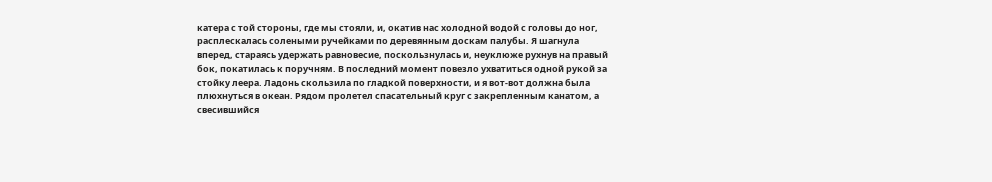катера с той стороны, где мы стояли, и, окатив нас холодной водой с головы до ног, расплескалась солеными ручейками по деревянным доскам палубы. Я шагнула вперед, стараясь удержать равновесие, поскользнулась и, неуклюже рухнув на правый бок, покатилась к поручням. В последний момент повезло ухватиться одной рукой за стойку леера. Ладонь скользила по гладкой поверхности, и я вот-вот должна была плюхнуться в океан. Рядом пролетел спасательный круг с закрепленным канатом, а свесившийся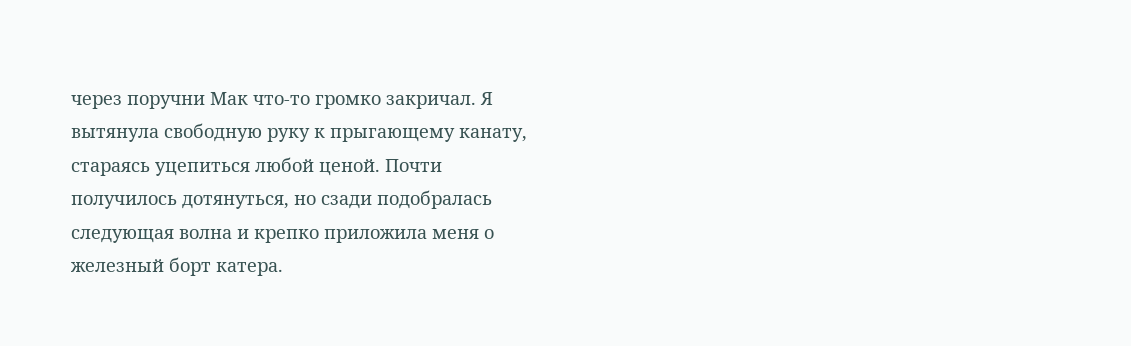через поручни Мак что-то громко закричал. Я вытянула свободную руку к прыгающему канату, стараясь уцепиться любой ценой. Почти получилось дотянуться, но сзади подобралась следующая волна и крепко приложила меня о железный борт катера.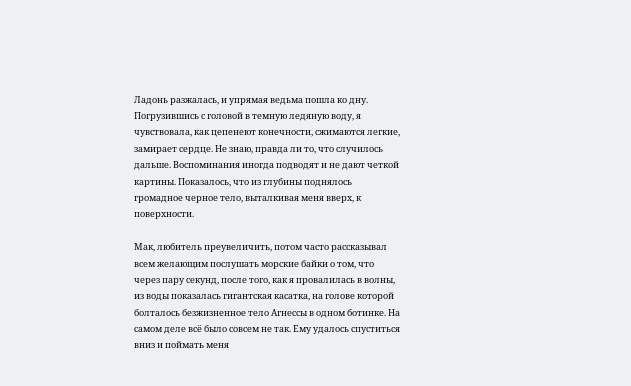Ладонь разжалась, и упрямая ведьма пошла ко дну. Погрузившись с головой в темную ледяную воду, я чувствовала, как цепенеют конечности, сжимаются легкие, замирает сердце. Не знаю, правда ли то, что случилось дальше. Воспоминания иногда подводят и не дают четкой картины. Показалось, что из глубины поднялось громадное черное тело, выталкивая меня вверх, к поверхности.

Мак, любитель преувеличить, потом часто рассказывал всем желающим послушать морские байки о том, что через пару секунд, после того, как я провалилась в волны, из воды показалась гигантская касатка, на голове которой болталось безжизненное тело Агнессы в одном ботинке. На самом деле всё было совсем не так. Ему удалось спуститься вниз и поймать меня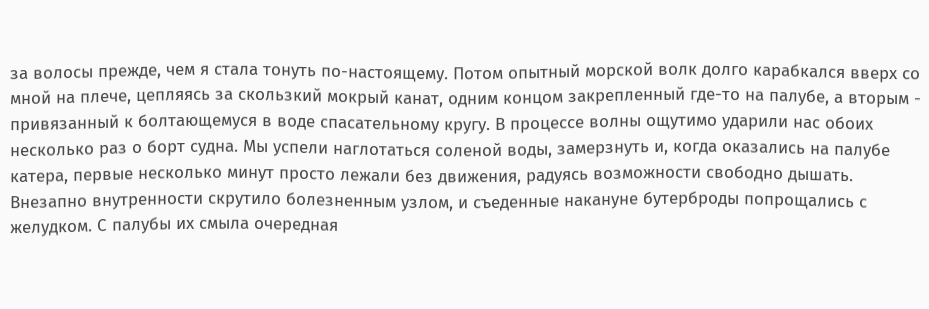за волосы прежде, чем я стала тонуть по-настоящему. Потом опытный морской волк долго карабкался вверх со мной на плече, цепляясь за скользкий мокрый канат, одним концом закрепленный где-то на палубе, а вторым - привязанный к болтающемуся в воде спасательному кругу. В процессе волны ощутимо ударили нас обоих несколько раз о борт судна. Мы успели наглотаться соленой воды, замерзнуть и, когда оказались на палубе катера, первые несколько минут просто лежали без движения, радуясь возможности свободно дышать. Внезапно внутренности скрутило болезненным узлом, и съеденные накануне бутерброды попрощались с желудком. С палубы их смыла очередная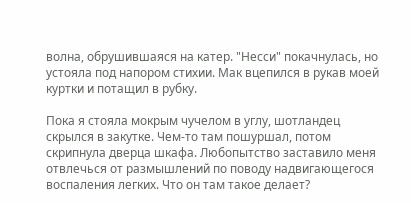волна, обрушившаяся на катер. "Несси" покачнулась, но устояла под напором стихии. Мак вцепился в рукав моей куртки и потащил в рубку.

Пока я стояла мокрым чучелом в углу, шотландец скрылся в закутке. Чем-то там пошуршал, потом скрипнула дверца шкафа. Любопытство заставило меня отвлечься от размышлений по поводу надвигающегося воспаления легких. Что он там такое делает?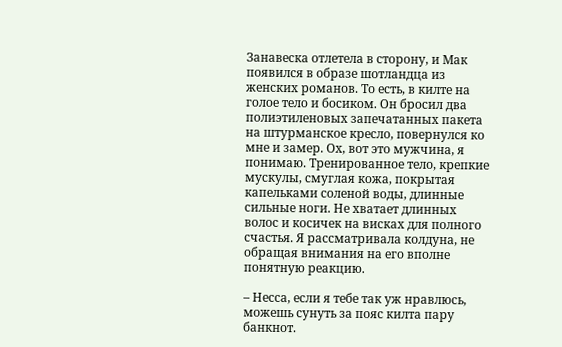Занавеска отлетела в сторону, и Мак появился в образе шотландца из женских романов. То есть, в килте на голое тело и босиком. Он бросил два полиэтиленовых запечатанных пакета на штурманское кресло, повернулся ко мне и замер. Ох, вот это мужчина, я понимаю. Тренированное тело, крепкие мускулы, смуглая кожа, покрытая капельками соленой воды, длинные сильные ноги. Не хватает длинных волос и косичек на висках для полного счастья. Я рассматривала колдуна, не обращая внимания на его вполне понятную реакцию.

– Несса, если я тебе так уж нравлюсь, можешь сунуть за пояс килта пару банкнот.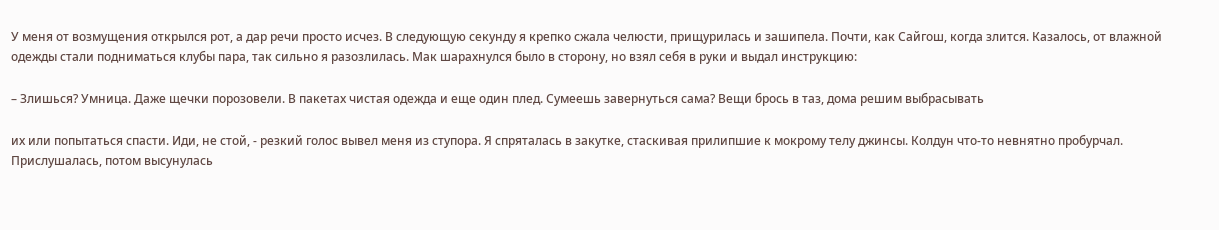У меня от возмущения открылся рот, а дар речи просто исчез. В следующую секунду я крепко сжала челюсти, прищурилась и зашипела. Почти, как Сайгош, когда злится. Казалось, от влажной одежды стали подниматься клубы пара, так сильно я разозлилась. Мак шарахнулся было в сторону, но взял себя в руки и выдал инструкцию:

– Злишься? Умница. Даже щечки порозовели. В пакетах чистая одежда и еще один плед. Сумеешь завернуться сама? Вещи брось в таз, дома решим выбрасывать

их или попытаться спасти. Иди, не стой, - резкий голос вывел меня из ступора. Я спряталась в закутке, стаскивая прилипшие к мокрому телу джинсы. Колдун что-то невнятно пробурчал. Прислушалась, потом высунулась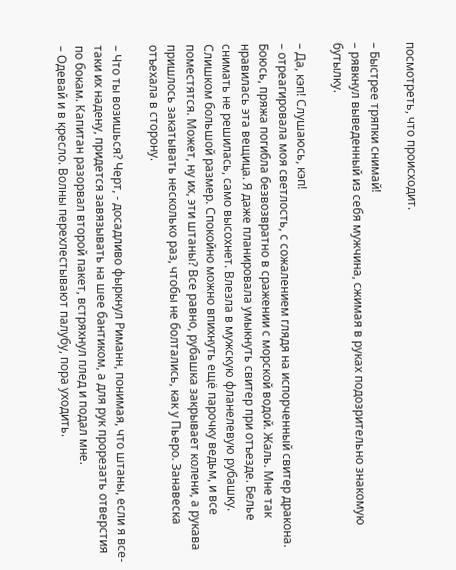посмотреть, что происходит.

– Быстрее тряпки снимай!
– рявкнул выведенный из себя мужчина, сжимая в руках подозрительно знакомую бутылку.

– Да, кэп! Слушаюсь, кэп!
– отреагировала моя светлость, с сожалением глядя на испорченный свитер дракона. Боюсь, пряжа погибла безвозвратно в сражении с морской водой. Жаль. Мне так нравилась эта вещица. Я даже планировала умыкнуть свитер при отъезде. Белье снимать не решилась, само высохнет. Влезла в мужскую фланелевую рубашку. Слишком большой размер. Спокойно можно впихнуть ещё парочку ведьм, и все поместятся. Может, ну их, эти штаны? Все равно, рубашка закрывает колени, а рукава пришлось закатывать несколько раз, чтобы не болтались, как у Пьеро. Занавеска отъехала в сторону.

– Что ты возишься? Черт, - досадливо фыркнул Риманн, понимая, что штаны, если я все-таки их надену, придется завязывать на шее бантиком, а для рук прорезать отверстия по бокам. Капитан разорвал второй пакет, встряхнул плед и подал мне.
– Одевай и в кресло. Волны перехлестывают палубу, пора уходить.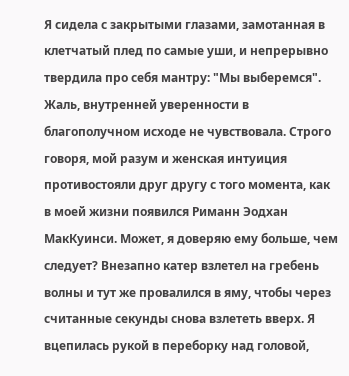Я сидела с закрытыми глазами, замотанная в клетчатый плед по самые уши, и непрерывно твердила про себя мантру: "Мы выберемся". Жаль, внутренней уверенности в благополучном исходе не чувствовала. Строго говоря, мой разум и женская интуиция противостояли друг другу с того момента, как в моей жизни появился Риманн Эодхан МакКуинси. Может, я доверяю ему больше, чем следует? Внезапно катер взлетел на гребень волны и тут же провалился в яму, чтобы через считанные секунды снова взлететь вверх. Я вцепилась рукой в переборку над головой,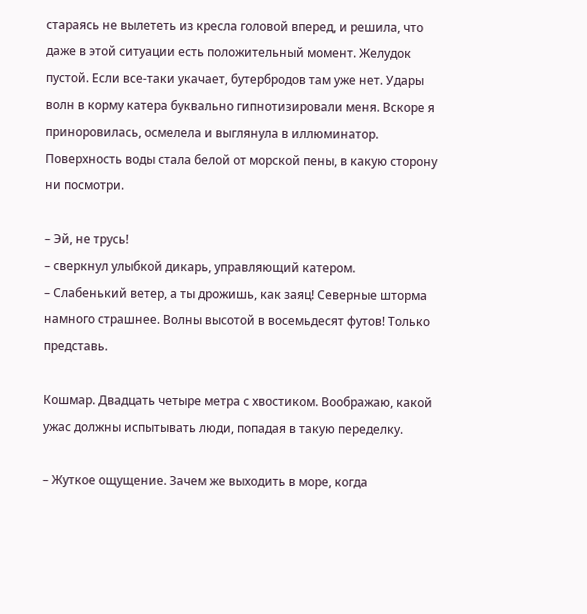стараясь не вылететь из кресла головой вперед, и решила, что даже в этой ситуации есть положительный момент. Желудок пустой. Если все-таки укачает, бутербродов там уже нет. Удары волн в корму катера буквально гипнотизировали меня. Вскоре я приноровилась, осмелела и выглянула в иллюминатор. Поверхность воды стала белой от морской пены, в какую сторону ни посмотри.

– Эй, не трусь!
– сверкнул улыбкой дикарь, управляющий катером.
– Слабенький ветер, а ты дрожишь, как заяц! Северные шторма намного страшнее. Волны высотой в восемьдесят футов! Только представь.

Кошмар. Двадцать четыре метра с хвостиком. Воображаю, какой ужас должны испытывать люди, попадая в такую переделку.

– Жуткое ощущение. Зачем же выходить в море, когда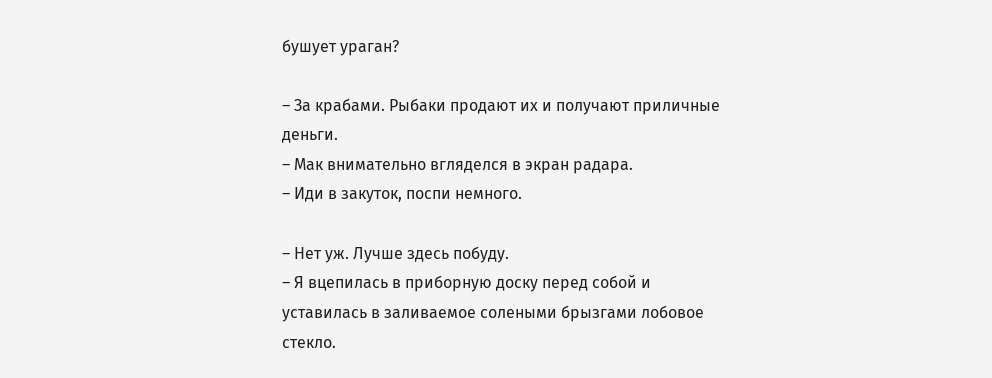бушует ураган?

– За крабами. Рыбаки продают их и получают приличные деньги.
– Мак внимательно вгляделся в экран радара.
– Иди в закуток, поспи немного.

– Нет уж. Лучше здесь побуду.
– Я вцепилась в приборную доску перед собой и уставилась в заливаемое солеными брызгами лобовое стекло.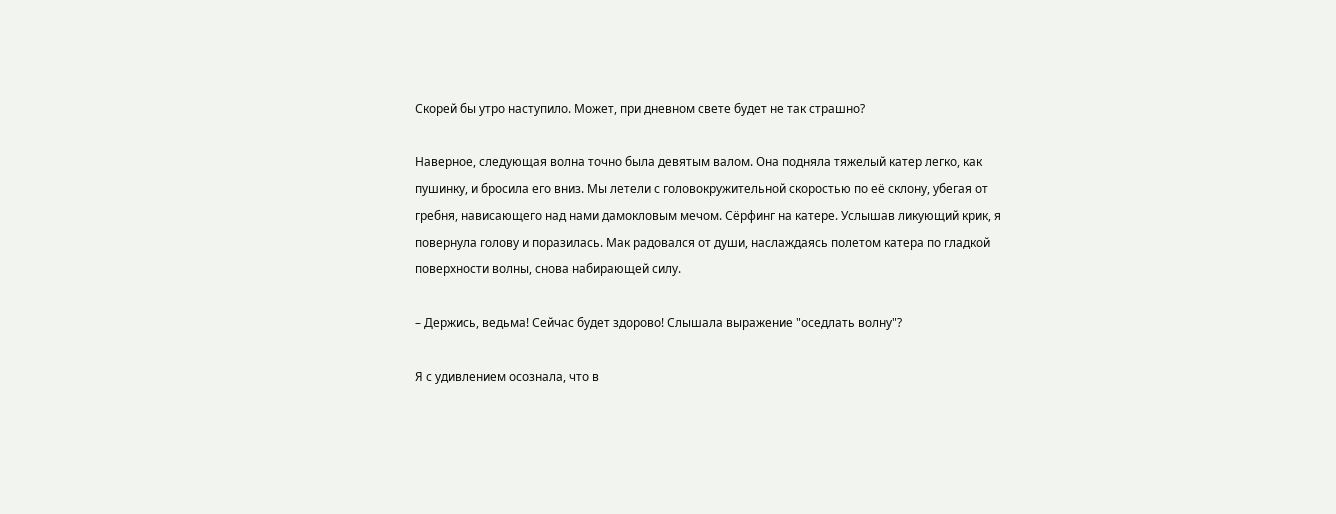Скорей бы утро наступило. Может, при дневном свете будет не так страшно?

Наверное, следующая волна точно была девятым валом. Она подняла тяжелый катер легко, как пушинку, и бросила его вниз. Мы летели с головокружительной скоростью по её склону, убегая от гребня, нависающего над нами дамокловым мечом. Сёрфинг на катере. Услышав ликующий крик, я повернула голову и поразилась. Мак радовался от души, наслаждаясь полетом катера по гладкой поверхности волны, снова набирающей силу.

– Держись, ведьма! Сейчас будет здорово! Слышала выражение "оседлать волну"?

Я с удивлением осознала, что в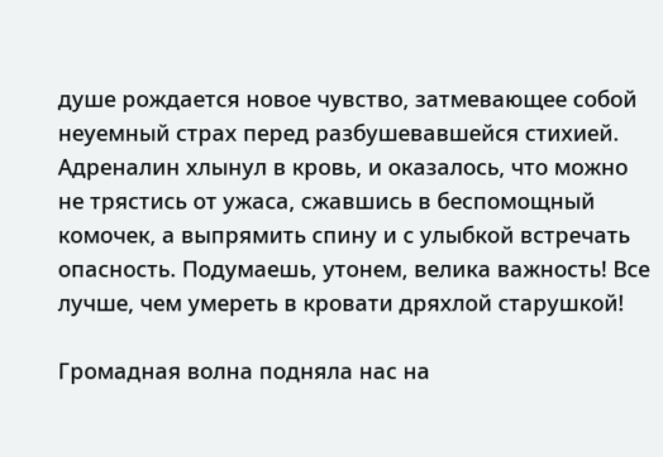душе рождается новое чувство, затмевающее собой неуемный страх перед разбушевавшейся стихией. Адреналин хлынул в кровь, и оказалось, что можно не трястись от ужаса, сжавшись в беспомощный комочек, а выпрямить спину и с улыбкой встречать опасность. Подумаешь, утонем, велика важность! Все лучше, чем умереть в кровати дряхлой старушкой!

Громадная волна подняла нас на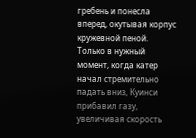гребень и понесла вперед, окутывая корпус кружевной пеной. Только в нужный момент, когда катер начал стремительно падать вниз, Куинси прибавил газу, увеличивая скорость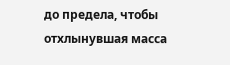до предела, чтобы отхлынувшая масса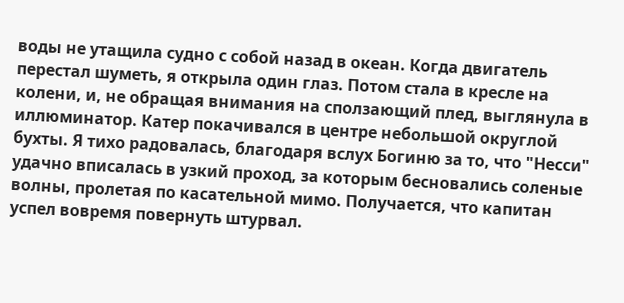воды не утащила судно с собой назад в океан. Когда двигатель перестал шуметь, я открыла один глаз. Потом стала в кресле на колени, и, не обращая внимания на сползающий плед, выглянула в иллюминатор. Катер покачивался в центре небольшой округлой бухты. Я тихо радовалась, благодаря вслух Богиню за то, что "Несси" удачно вписалась в узкий проход, за которым бесновались соленые волны, пролетая по касательной мимо. Получается, что капитан успел вовремя повернуть штурвал.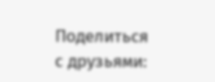Поделиться с друзьями: